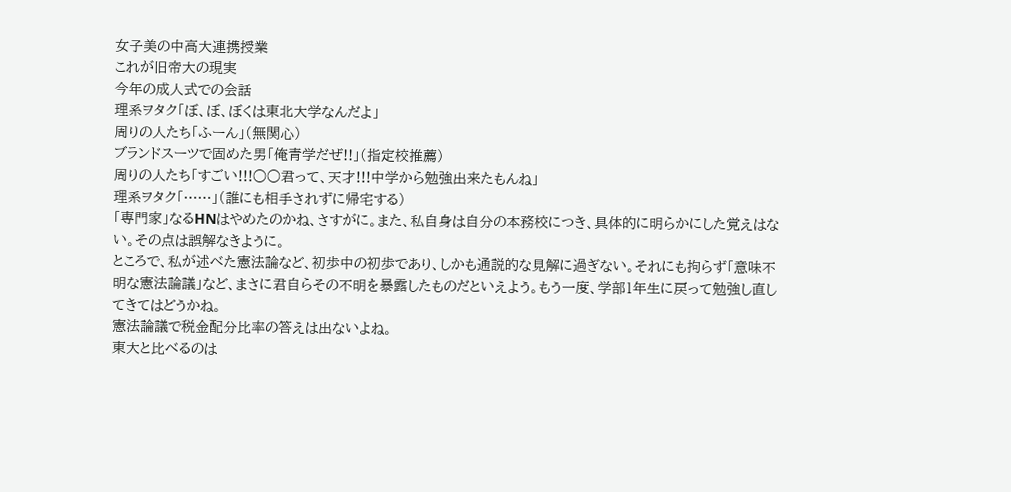女子美の中高大連携授業
これが旧帝大の現実
今年の成人式での会話
理系ヲタク「ぼ、ぼ、ぼくは東北大学なんだよ」
周りの人たち「ふーん」(無関心)
ブランドスーツで固めた男「俺青学だぜ!!」(指定校推薦)
周りの人たち「すごい!!!○○君って、天才!!!中学から勉強出来たもんね」
理系ヲタク「……」(誰にも相手されずに帰宅する)
「専門家」なるHNはやめたのかね、さすがに。また、私自身は自分の本務校につき、具体的に明らかにした覚えはない。その点は誤解なきように。
ところで、私が述べた憲法論など、初歩中の初歩であり、しかも通説的な見解に過ぎない。それにも拘らず「意味不明な憲法論議」など、まさに君自らその不明を暴露したものだといえよう。もう一度、学部1年生に戻って勉強し直してきてはどうかね。
憲法論議で税金配分比率の答えは出ないよね。
東大と比べるのは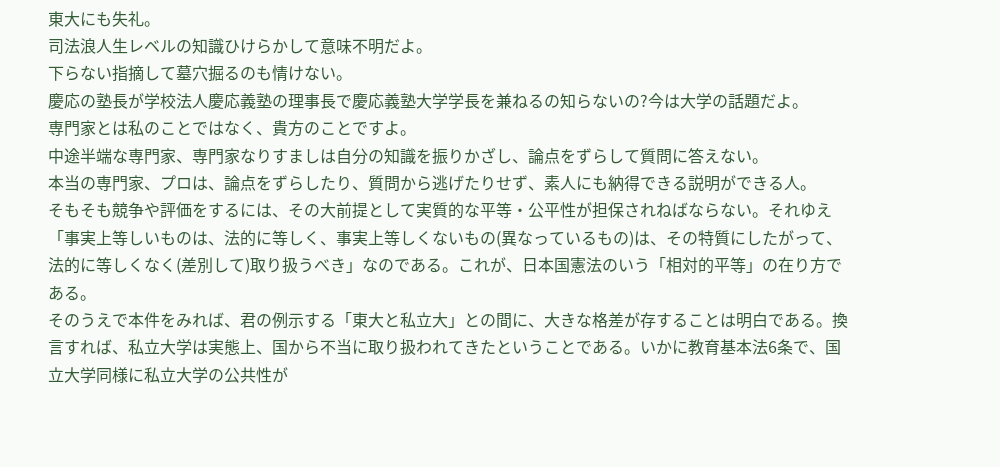東大にも失礼。
司法浪人生レベルの知識ひけらかして意味不明だよ。
下らない指摘して墓穴掘るのも情けない。
慶応の塾長が学校法人慶応義塾の理事長で慶応義塾大学学長を兼ねるの知らないの?今は大学の話題だよ。
専門家とは私のことではなく、貴方のことですよ。
中途半端な専門家、専門家なりすましは自分の知識を振りかざし、論点をずらして質問に答えない。
本当の専門家、プロは、論点をずらしたり、質問から逃げたりせず、素人にも納得できる説明ができる人。
そもそも競争や評価をするには、その大前提として実質的な平等・公平性が担保されねばならない。それゆえ「事実上等しいものは、法的に等しく、事実上等しくないもの(異なっているもの)は、その特質にしたがって、法的に等しくなく(差別して)取り扱うべき」なのである。これが、日本国憲法のいう「相対的平等」の在り方である。
そのうえで本件をみれば、君の例示する「東大と私立大」との間に、大きな格差が存することは明白である。換言すれば、私立大学は実態上、国から不当に取り扱われてきたということである。いかに教育基本法6条で、国立大学同様に私立大学の公共性が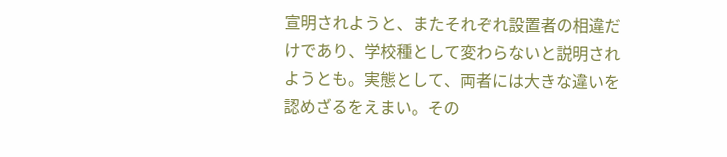宣明されようと、またそれぞれ設置者の相違だけであり、学校種として変わらないと説明されようとも。実態として、両者には大きな違いを認めざるをえまい。その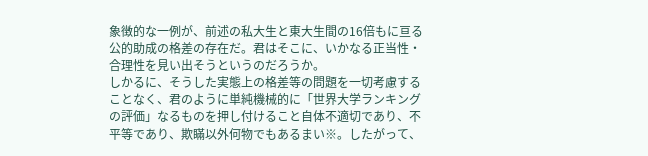象徴的な一例が、前述の私大生と東大生間の16倍もに亘る公的助成の格差の存在だ。君はそこに、いかなる正当性・合理性を見い出そうというのだろうか。
しかるに、そうした実態上の格差等の問題を一切考慮することなく、君のように単純機械的に「世界大学ランキングの評価」なるものを押し付けること自体不適切であり、不平等であり、欺瞞以外何物でもあるまい※。したがって、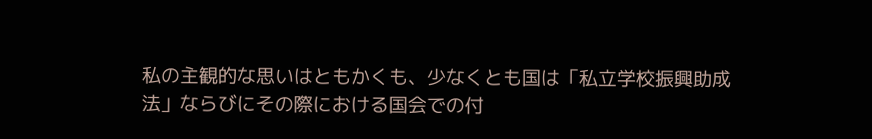私の主観的な思いはともかくも、少なくとも国は「私立学校振興助成法」ならびにその際における国会での付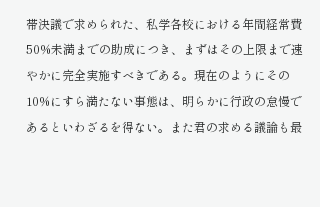帯決議で求められた、私学各校における年間経常費50%未満までの助成につき、まずはその上限まで速やかに完全実施すべきである。現在のようにその10%にすら満たない事態は、明らかに行政の怠慢であるといわざるを得ない。また君の求める議論も最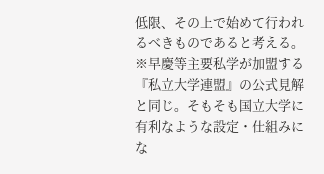低限、その上で始めて行われるべきものであると考える。
※早慶等主要私学が加盟する『私立大学連盟』の公式見解と同じ。そもそも国立大学に有利なような設定・仕組みにな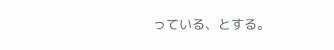っている、とする。